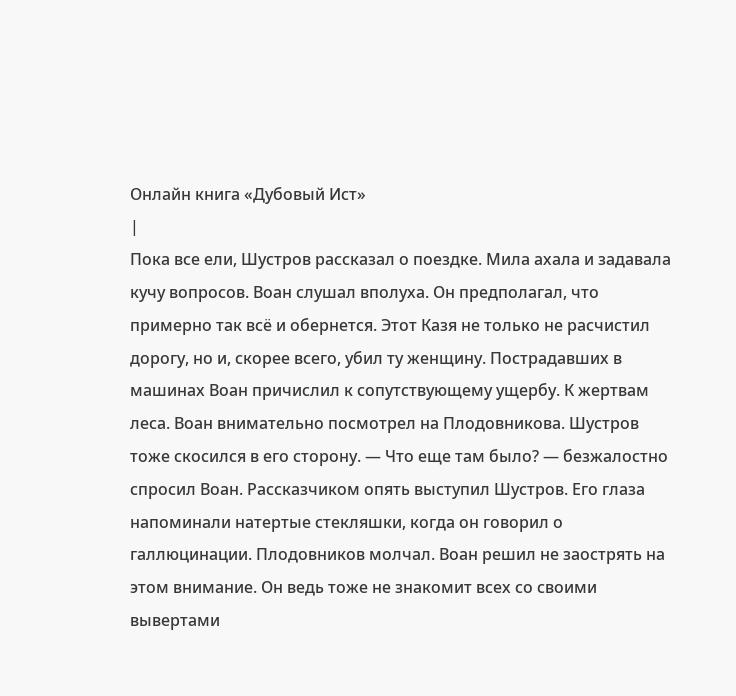Онлайн книга «Дубовый Ист»
|
Пока все ели, Шустров рассказал о поездке. Мила ахала и задавала кучу вопросов. Воан слушал вполуха. Он предполагал, что примерно так всё и обернется. Этот Казя не только не расчистил дорогу, но и, скорее всего, убил ту женщину. Пострадавших в машинах Воан причислил к сопутствующему ущербу. К жертвам леса. Воан внимательно посмотрел на Плодовникова. Шустров тоже скосился в его сторону. — Что еще там было? — безжалостно спросил Воан. Рассказчиком опять выступил Шустров. Его глаза напоминали натертые стекляшки, когда он говорил о галлюцинации. Плодовников молчал. Воан решил не заострять на этом внимание. Он ведь тоже не знакомит всех со своими вывертами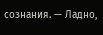сознания. — Ладно,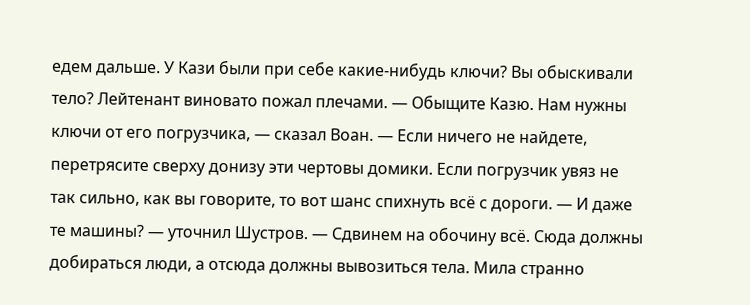едем дальше. У Кази были при себе какие-нибудь ключи? Вы обыскивали тело? Лейтенант виновато пожал плечами. — Обыщите Казю. Нам нужны ключи от его погрузчика, — сказал Воан. — Если ничего не найдете, перетрясите сверху донизу эти чертовы домики. Если погрузчик увяз не так сильно, как вы говорите, то вот шанс спихнуть всё с дороги. — И даже те машины? — уточнил Шустров. — Сдвинем на обочину всё. Сюда должны добираться люди, а отсюда должны вывозиться тела. Мила странно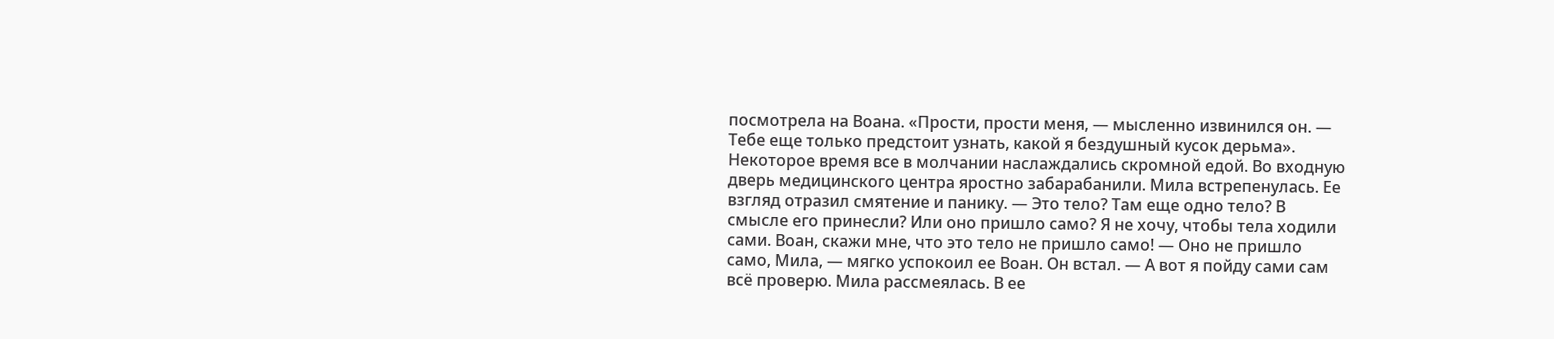посмотрела на Воана. «Прости, прости меня, — мысленно извинился он. — Тебе еще только предстоит узнать, какой я бездушный кусок дерьма». Некоторое время все в молчании наслаждались скромной едой. Во входную дверь медицинского центра яростно забарабанили. Мила встрепенулась. Ее взгляд отразил смятение и панику. — Это тело? Там еще одно тело? В смысле его принесли? Или оно пришло само? Я не хочу, чтобы тела ходили сами. Воан, скажи мне, что это тело не пришло само! — Оно не пришло само, Мила, — мягко успокоил ее Воан. Он встал. — А вот я пойду сами сам всё проверю. Мила рассмеялась. В ее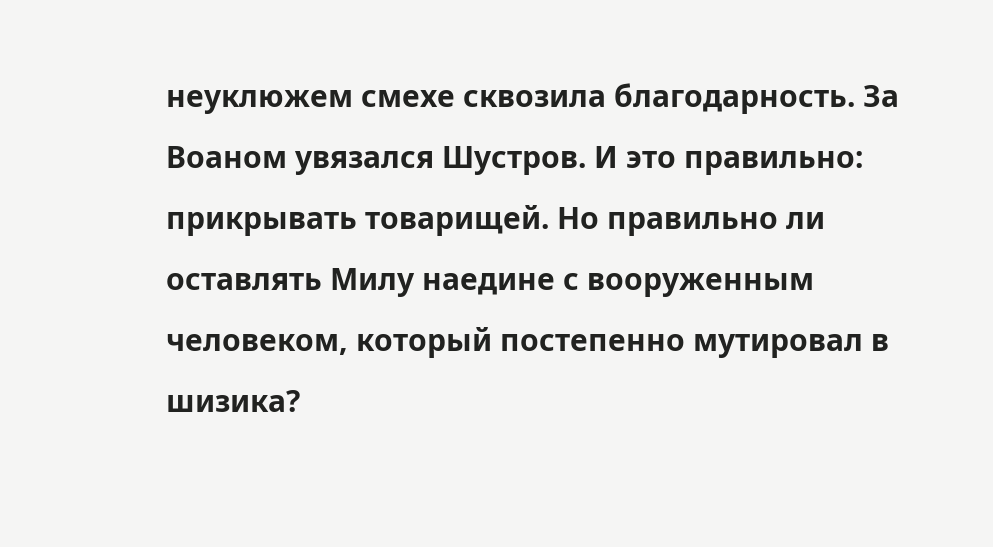неуклюжем смехе сквозила благодарность. За Воаном увязался Шустров. И это правильно: прикрывать товарищей. Но правильно ли оставлять Милу наедине с вооруженным человеком, который постепенно мутировал в шизика?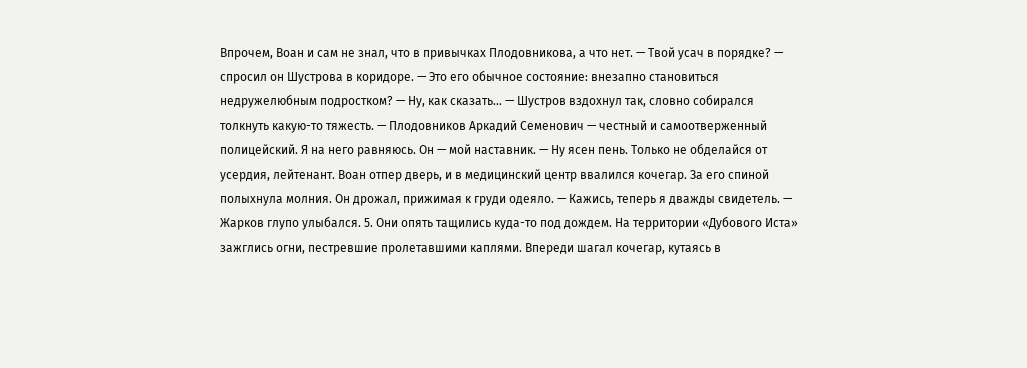Впрочем, Воан и сам не знал, что в привычках Плодовникова, а что нет. — Твой усач в порядке? — спросил он Шустрова в коридоре. — Это его обычное состояние: внезапно становиться недружелюбным подростком? — Ну, как сказать… — Шустров вздохнул так, словно собирался толкнуть какую-то тяжесть. — Плодовников Аркадий Семенович — честный и самоотверженный полицейский. Я на него равняюсь. Он — мой наставник. — Ну ясен пень. Только не обделайся от усердия, лейтенант. Воан отпер дверь, и в медицинский центр ввалился кочегар. За его спиной полыхнула молния. Он дрожал, прижимая к груди одеяло. — Кажись, теперь я дважды свидетель. — Жарков глупо улыбался. 5. Они опять тащились куда-то под дождем. На территории «Дубового Иста» зажглись огни, пестревшие пролетавшими каплями. Впереди шагал кочегар, кутаясь в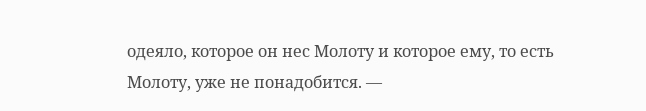одеяло, которое он нес Молоту и которое ему, то есть Молоту, уже не понадобится. —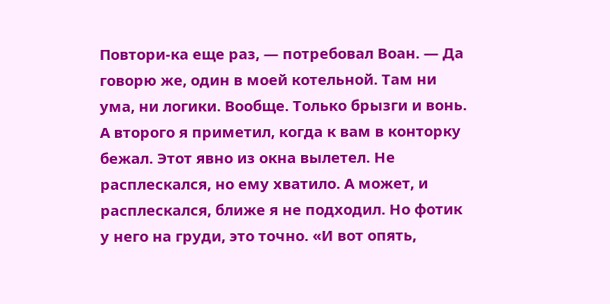Повтори-ка еще раз, — потребовал Воан. — Да говорю же, один в моей котельной. Там ни ума, ни логики. Вообще. Только брызги и вонь. А второго я приметил, когда к вам в конторку бежал. Этот явно из окна вылетел. Не расплескался, но ему хватило. А может, и расплескался, ближе я не подходил. Но фотик у него на груди, это точно. «И вот опять,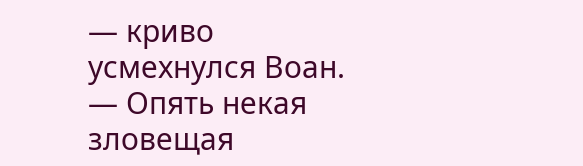— криво усмехнулся Воан. — Опять некая зловещая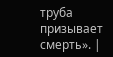труба призывает смерть». |